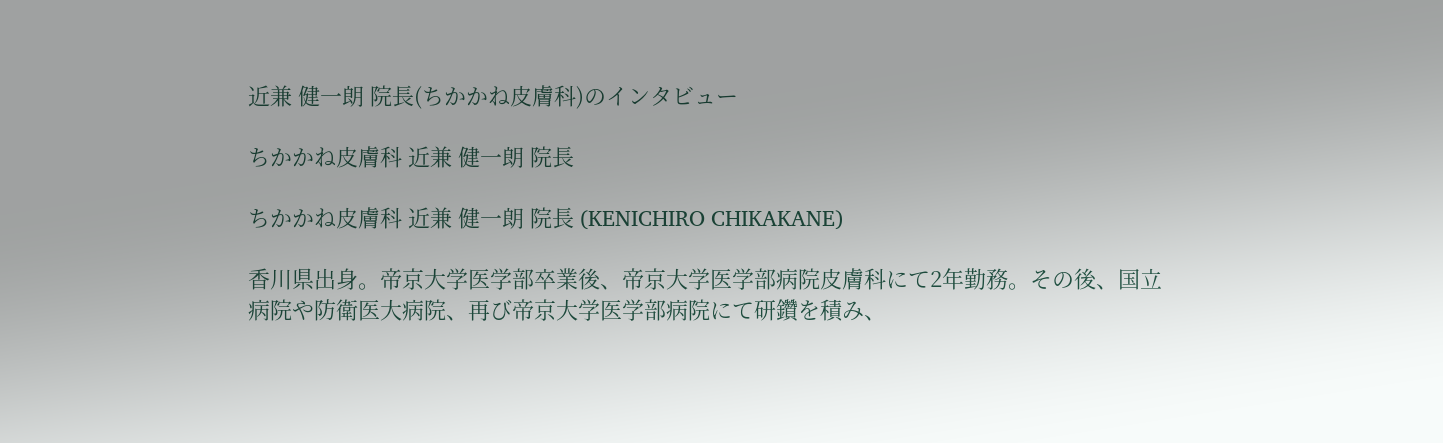近兼 健一朗 院長(ちかかね皮膚科)のインタビュー

ちかかね皮膚科 近兼 健一朗 院長

ちかかね皮膚科 近兼 健一朗 院長 (KENICHIRO CHIKAKANE)

香川県出身。帝京大学医学部卒業後、帝京大学医学部病院皮膚科にて2年勤務。その後、国立病院や防衛医大病院、再び帝京大学医学部病院にて研鑽を積み、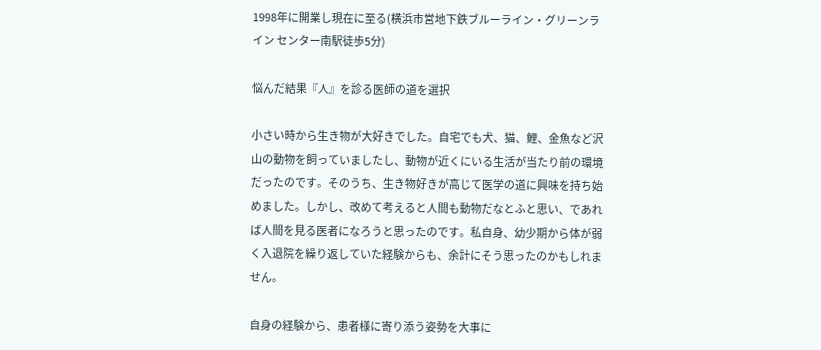1998年に開業し現在に至る(横浜市営地下鉄ブルーライン・グリーンライン センター南駅徒歩5分)

悩んだ結果『人』を診る医師の道を選択

小さい時から生き物が大好きでした。自宅でも犬、猫、鯉、金魚など沢山の動物を飼っていましたし、動物が近くにいる生活が当たり前の環境だったのです。そのうち、生き物好きが高じて医学の道に興味を持ち始めました。しかし、改めて考えると人間も動物だなとふと思い、であれば人間を見る医者になろうと思ったのです。私自身、幼少期から体が弱く入退院を繰り返していた経験からも、余計にそう思ったのかもしれません。

自身の経験から、患者様に寄り添う姿勢を大事に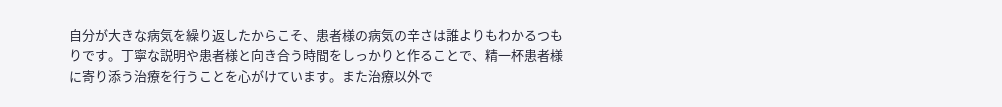自分が大きな病気を繰り返したからこそ、患者様の病気の辛さは誰よりもわかるつもりです。丁寧な説明や患者様と向き合う時間をしっかりと作ることで、精一杯患者様に寄り添う治療を行うことを心がけています。また治療以外で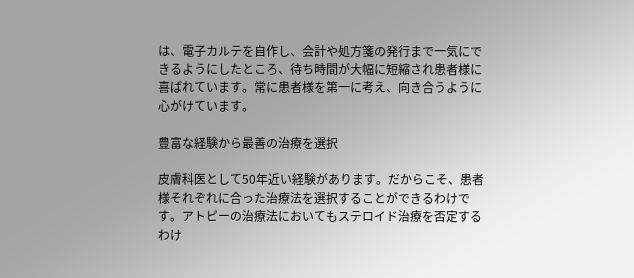は、電子カルテを自作し、会計や処方箋の発行まで一気にできるようにしたところ、待ち時間が大幅に短縮され患者様に喜ばれています。常に患者様を第一に考え、向き合うように心がけています。

豊富な経験から最善の治療を選択

皮膚科医として50年近い経験があります。だからこそ、患者様それぞれに合った治療法を選択することができるわけです。アトピーの治療法においてもステロイド治療を否定するわけ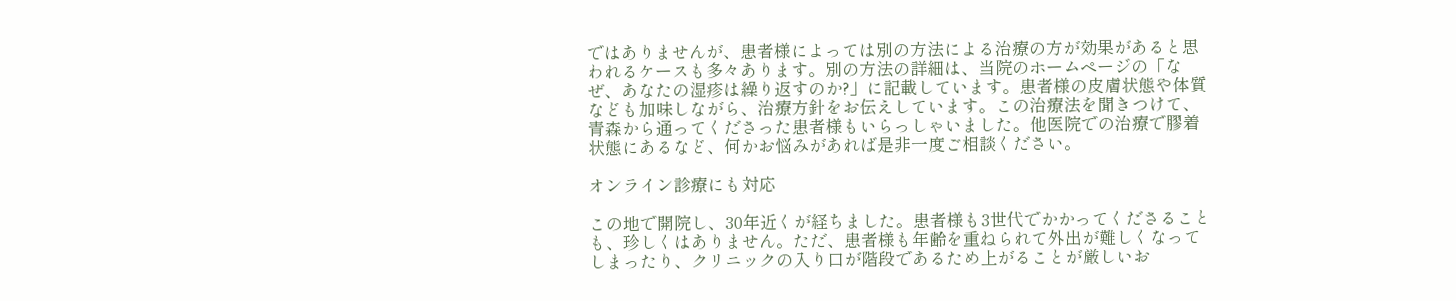ではありませんが、患者様によっては別の方法による治療の方が効果があると思われるケースも多々あります。別の方法の詳細は、当院のホームページの「なぜ、あなたの湿疹は繰り返すのか?」に記載しています。患者様の皮膚状態や体質なども加味しながら、治療方針をお伝えしています。この治療法を聞きつけて、青森から通ってくださった患者様もいらっしゃいました。他医院での治療で膠着状態にあるなど、何かお悩みがあれば是非一度ご相談ください。

オンライン診療にも対応

この地で開院し、30年近くが経ちました。患者様も3世代でかかってくださることも、珍しくはありません。ただ、患者様も年齢を重ねられて外出が難しくなってしまったり、クリニックの入り口が階段であるため上がることが厳しいお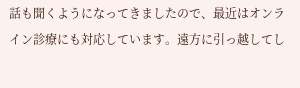話も聞くようになってきましたので、最近はオンライン診療にも対応しています。遠方に引っ越してし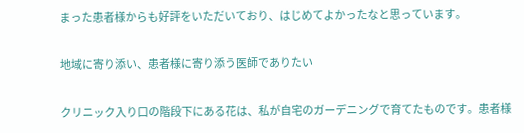まった患者様からも好評をいただいており、はじめてよかったなと思っています。

地域に寄り添い、患者様に寄り添う医師でありたい

クリニック入り口の階段下にある花は、私が自宅のガーデニングで育てたものです。患者様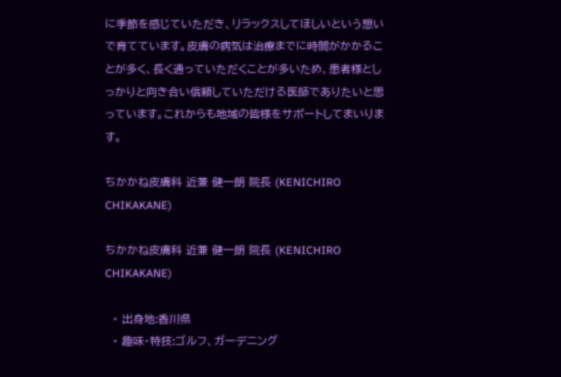に季節を感じていただき、リラックスしてほしいという想いで育てています。皮膚の病気は治療までに時間がかかることが多く、長く通っていただくことが多いため、患者様としっかりと向き合い信頼していただける医師でありたいと思っています。これからも地域の皆様をサポートしてまいります。

ちかかね皮膚科 近兼 健一朗 院長 (KENICHIRO CHIKAKANE)

ちかかね皮膚科 近兼 健一朗 院長 (KENICHIRO CHIKAKANE)

  • 出身地:香川県
  • 趣味・特技:ゴルフ、ガーデニング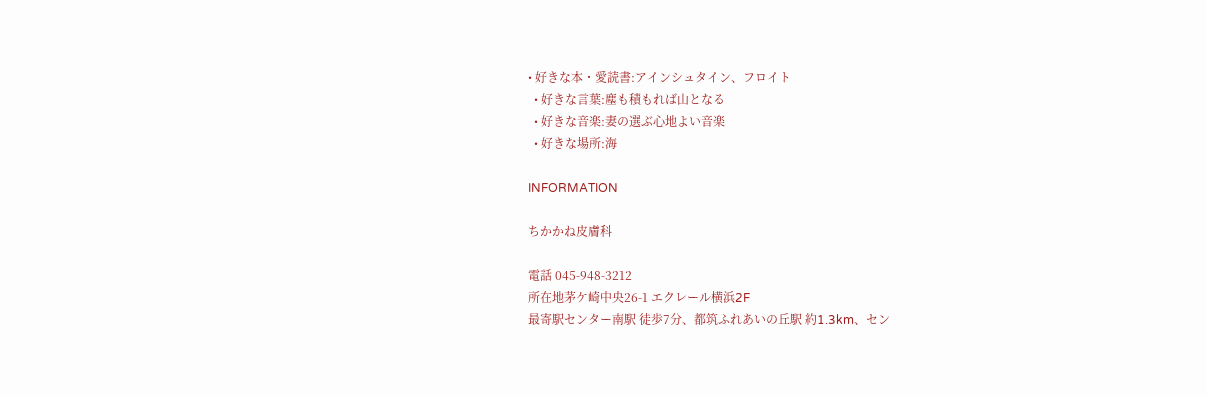• 好きな本・愛読書:アインシュタイン、フロイト
  • 好きな言葉:塵も積もれば山となる
  • 好きな音楽:妻の選ぶ心地よい音楽
  • 好きな場所:海

INFORMATION

ちかかね皮膚科

電話 045-948-3212
所在地茅ケ崎中央26-1 エクレール横浜2F
最寄駅センター南駅 徒歩7分、都筑ふれあいの丘駅 約1.3km、セン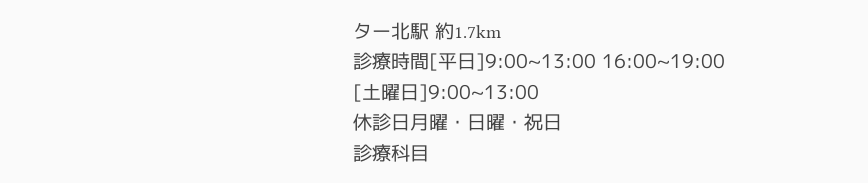ター北駅 約1.7km
診療時間[平日]9:00~13:00 16:00~19:00
[土曜日]9:00~13:00
休診日月曜・日曜・祝日
診療科目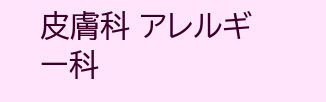皮膚科 アレルギー科